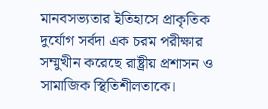মানবসভ্যতার ইতিহাসে প্রাকৃতিক দুর্যোগ সর্বদা এক চরম পরীক্ষার সম্মুখীন করেছে রাষ্ট্রীয় প্রশাসন ও সামাজিক স্থিতিশীলতাকে।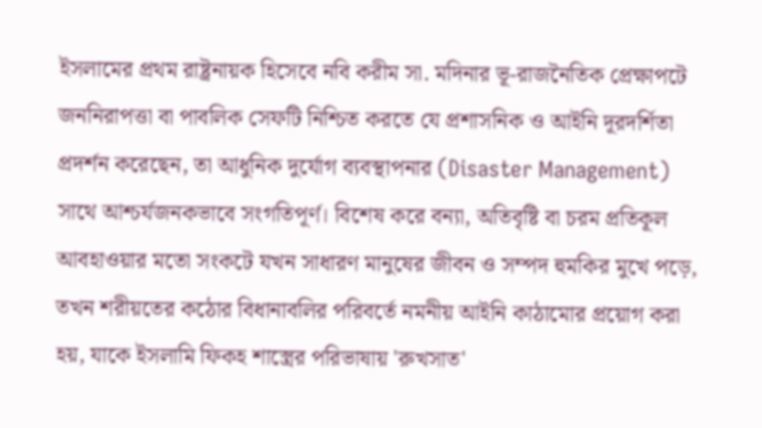ইসলামের প্রথম রাষ্ট্রনায়ক হিসেবে নবি করীম সা. মদিনার ভূ-রাজনৈতিক প্রেক্ষাপটে জননিরাপত্তা বা পাবলিক সেফটি নিশ্চিত করতে যে প্রশাসনিক ও আইনি দূরদর্শিতা প্রদর্শন করেছেন, তা আধুনিক দুর্যোগ ব্যবস্থাপনার (Disaster Management) সাথে আশ্চর্যজনকভাবে সংগতিপূর্ণ। বিশেষ করে বন্যা, অতিবৃষ্টি বা চরম প্রতিকূল আবহাওয়ার মতো সংকটে যখন সাধারণ মানুষের জীবন ও সম্পদ হুমকির মুখে পড়ে, তখন শরীয়তের কঠোর বিধানাবলির পরিবর্তে নমনীয় আইনি কাঠামোর প্রয়োগ করা হয়, যাকে ইসলামি ফিকহ শাস্ত্রের পরিভাষায় 'রুখসাত'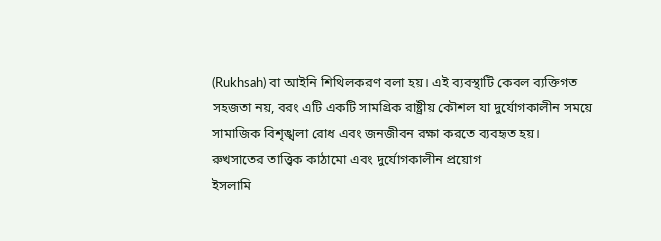(Rukhsah) বা আইনি শিথিলকরণ বলা হয়। এই ব্যবস্থাটি কেবল ব্যক্তিগত সহজতা নয়, বরং এটি একটি সামগ্রিক রাষ্ট্রীয় কৌশল যা দুর্যোগকালীন সময়ে সামাজিক বিশৃঙ্খলা রোধ এবং জনজীবন রক্ষা করতে ব্যবহৃত হয়।
রুখসাতের তাত্ত্বিক কাঠামো এবং দুর্যোগকালীন প্রয়োগ
ইসলামি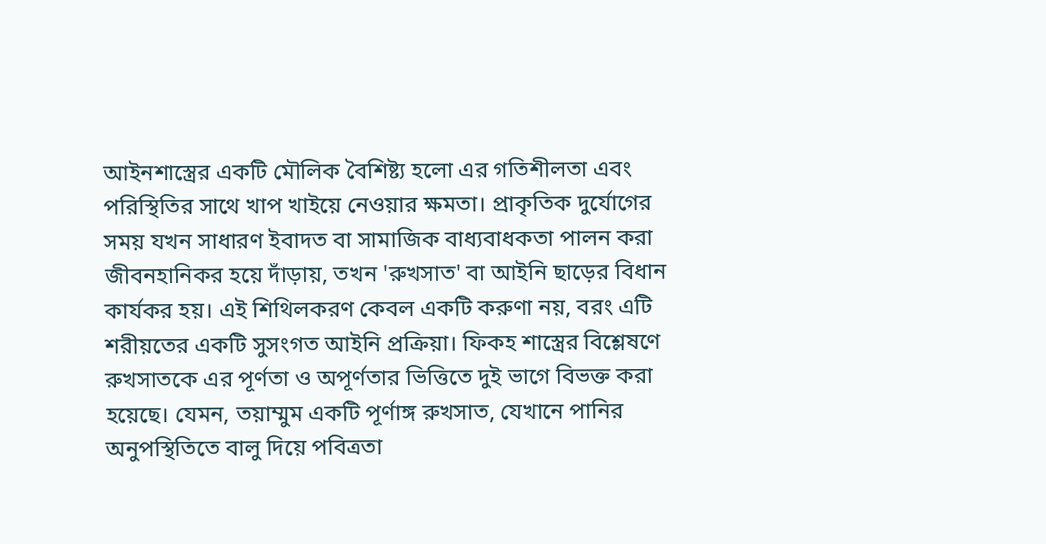আইনশাস্ত্রের একটি মৌলিক বৈশিষ্ট্য হলো এর গতিশীলতা এবং পরিস্থিতির সাথে খাপ খাইয়ে নেওয়ার ক্ষমতা। প্রাকৃতিক দুর্যোগের সময় যখন সাধারণ ইবাদত বা সামাজিক বাধ্যবাধকতা পালন করা জীবনহানিকর হয়ে দাঁড়ায়, তখন 'রুখসাত' বা আইনি ছাড়ের বিধান কার্যকর হয়। এই শিথিলকরণ কেবল একটি করুণা নয়, বরং এটি শরীয়তের একটি সুসংগত আইনি প্রক্রিয়া। ফিকহ শাস্ত্রের বিশ্লেষণে রুখসাতকে এর পূর্ণতা ও অপূর্ণতার ভিত্তিতে দুই ভাগে বিভক্ত করা হয়েছে। যেমন, তয়াম্মুম একটি পূর্ণাঙ্গ রুখসাত, যেখানে পানির অনুপস্থিতিতে বালু দিয়ে পবিত্রতা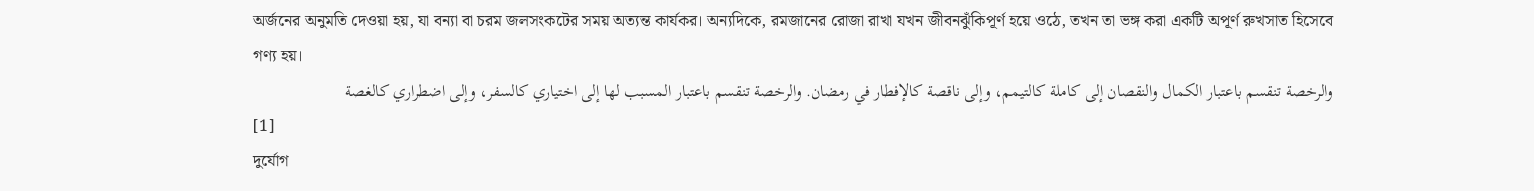অর্জনের অনুমতি দেওয়া হয়, যা বন্যা বা চরম জলসংকটের সময় অত্যন্ত কার্যকর। অন্যদিকে, রমজানের রোজা রাখা যখন জীবনঝুঁকিপূর্ণ হয়ে ওঠে, তখন তা ভঙ্গ করা একটি অপূর্ণ রুখসাত হিসেবে গণ্য হয়।
والرخصة تنقسم باعتبار الكمال والنقصان إلى كاملة كالتيمم، وإلى ناقصة كالإفطار في رمضان. والرخصة تنقسم باعتبار المسبب لها إلى اختياري كالسفر، وإلى اضطراري كالغصة
[1]
দুর্যোগ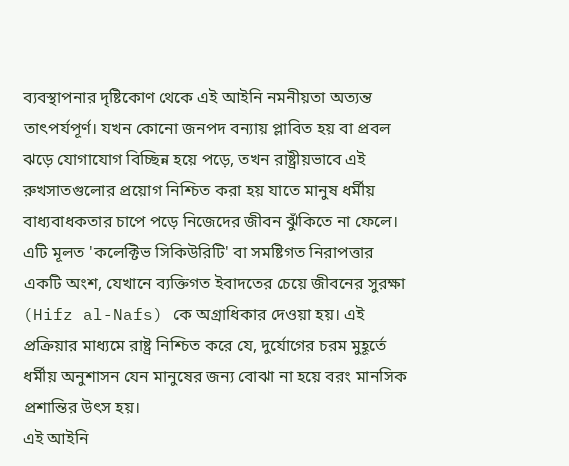ব্যবস্থাপনার দৃষ্টিকোণ থেকে এই আইনি নমনীয়তা অত্যন্ত তাৎপর্যপূর্ণ। যখন কোনো জনপদ বন্যায় প্লাবিত হয় বা প্রবল ঝড়ে যোগাযোগ বিচ্ছিন্ন হয়ে পড়ে, তখন রাষ্ট্রীয়ভাবে এই রুখসাতগুলোর প্রয়োগ নিশ্চিত করা হয় যাতে মানুষ ধর্মীয় বাধ্যবাধকতার চাপে পড়ে নিজেদের জীবন ঝুঁকিতে না ফেলে। এটি মূলত 'কলেক্টিভ সিকিউরিটি' বা সমষ্টিগত নিরাপত্তার একটি অংশ, যেখানে ব্যক্তিগত ইবাদতের চেয়ে জীবনের সুরক্ষা (Hifz al-Nafs) কে অগ্রাধিকার দেওয়া হয়। এই প্রক্রিয়ার মাধ্যমে রাষ্ট্র নিশ্চিত করে যে, দুর্যোগের চরম মুহূর্তে ধর্মীয় অনুশাসন যেন মানুষের জন্য বোঝা না হয়ে বরং মানসিক প্রশান্তির উৎস হয়।
এই আইনি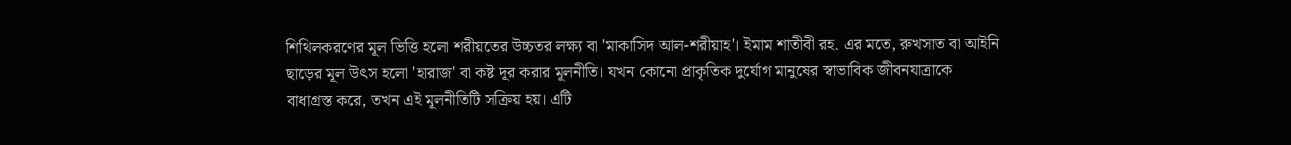শিথিলকরণের মূল ভিত্তি হলো শরীয়তের উচ্চতর লক্ষ্য বা 'মাকাসিদ আল-শরীয়াহ'। ইমাম শাতীবী রহ. এর মতে, রুখসাত বা আইনি ছাড়ের মূল উৎস হলো 'হারাজ' বা কষ্ট দূর করার মূলনীতি। যখন কোনো প্রাকৃতিক দুর্যোগ মানুষের স্বাভাবিক জীবনযাত্রাকে বাধাগ্রস্ত করে, তখন এই মূলনীতিটি সক্রিয় হয়। এটি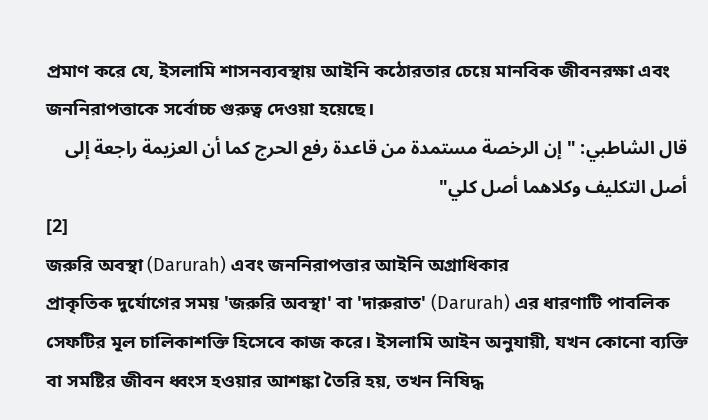প্রমাণ করে যে, ইসলামি শাসনব্যবস্থায় আইনি কঠোরতার চেয়ে মানবিক জীবনরক্ষা এবং জননিরাপত্তাকে সর্বোচ্চ গুরুত্ব দেওয়া হয়েছে।
قال الشاطبي: "إن الرخصة مستمدة من قاعدة رفع الحرج كما أن العزيمة راجعة إلى أصل التكليف وكلاهما أصل كلي"
[2]
জরুরি অবস্থা (Darurah) এবং জননিরাপত্তার আইনি অগ্রাধিকার
প্রাকৃতিক দুর্যোগের সময় 'জরুরি অবস্থা' বা 'দারুরাত' (Darurah) এর ধারণাটি পাবলিক সেফটির মূল চালিকাশক্তি হিসেবে কাজ করে। ইসলামি আইন অনুযায়ী, যখন কোনো ব্যক্তি বা সমষ্টির জীবন ধ্বংস হওয়ার আশঙ্কা তৈরি হয়, তখন নিষিদ্ধ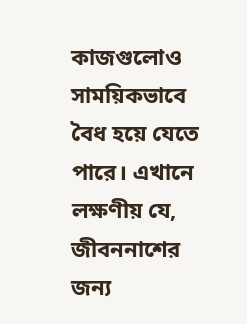কাজগুলোও সাময়িকভাবে বৈধ হয়ে যেতে পারে। এখানে লক্ষণীয় যে, জীবননাশের জন্য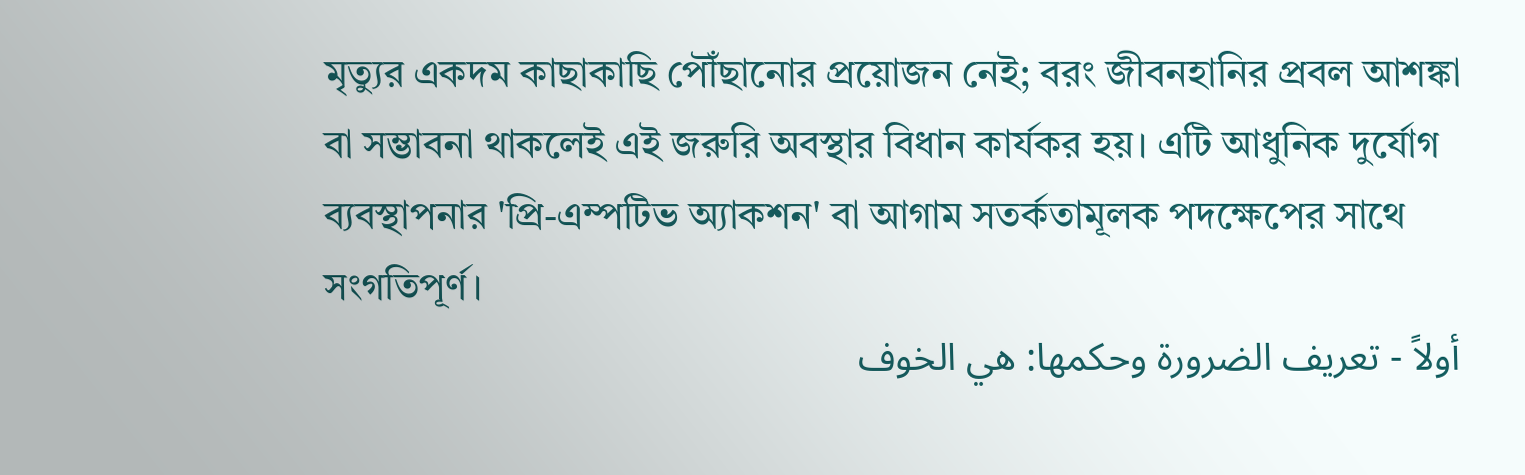মৃত্যুর একদম কাছাকাছি পৌঁছানোর প্রয়োজন নেই; বরং জীবনহানির প্রবল আশঙ্কা বা সম্ভাবনা থাকলেই এই জরুরি অবস্থার বিধান কার্যকর হয়। এটি আধুনিক দুর্যোগ ব্যবস্থাপনার 'প্রি-এম্পটিভ অ্যাকশন' বা আগাম সতর্কতামূলক পদক্ষেপের সাথে সংগতিপূর্ণ।
أولاً - تعريف الضرورة وحكمها: هي الخوف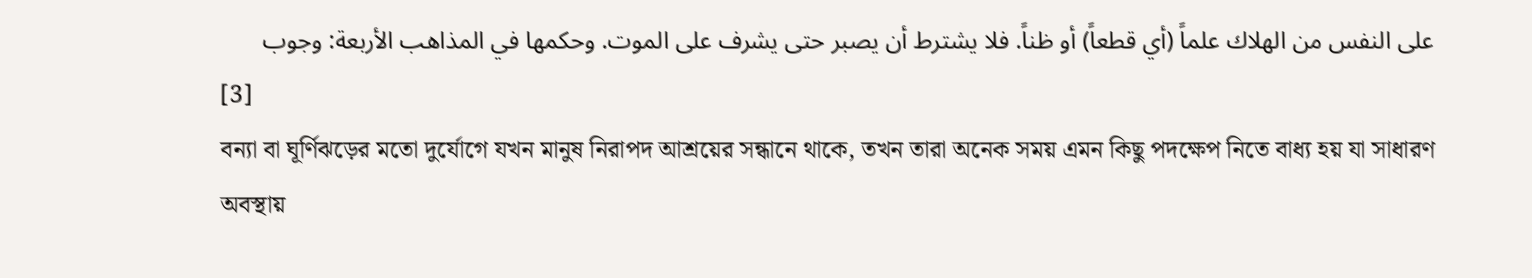على النفس من الهلاك علماً (أي قطعاً) أو ظناً. فلا يشترط أن يصبر حتى يشرف على الموت. وحكمها في المذاهب الأربعة: وجوب
[3]
বন্যা বা ঘূর্ণিঝড়ের মতো দুর্যোগে যখন মানুষ নিরাপদ আশ্রয়ের সন্ধানে থাকে, তখন তারা অনেক সময় এমন কিছু পদক্ষেপ নিতে বাধ্য হয় যা সাধারণ অবস্থায়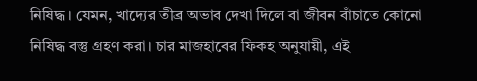নিষিদ্ধ। যেমন, খাদ্যের তীব্র অভাব দেখা দিলে বা জীবন বাঁচাতে কোনো নিষিদ্ধ বস্তু গ্রহণ করা। চার মাজহাবের ফিকহ অনুযায়ী, এই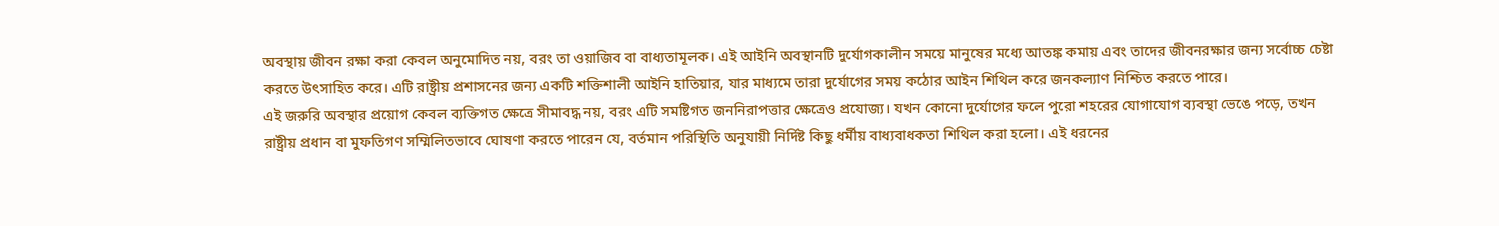অবস্থায় জীবন রক্ষা করা কেবল অনুমোদিত নয়, বরং তা ওয়াজিব বা বাধ্যতামূলক। এই আইনি অবস্থানটি দুর্যোগকালীন সময়ে মানুষের মধ্যে আতঙ্ক কমায় এবং তাদের জীবনরক্ষার জন্য সর্বোচ্চ চেষ্টা করতে উৎসাহিত করে। এটি রাষ্ট্রীয় প্রশাসনের জন্য একটি শক্তিশালী আইনি হাতিয়ার, যার মাধ্যমে তারা দুর্যোগের সময় কঠোর আইন শিথিল করে জনকল্যাণ নিশ্চিত করতে পারে।
এই জরুরি অবস্থার প্রয়োগ কেবল ব্যক্তিগত ক্ষেত্রে সীমাবদ্ধ নয়, বরং এটি সমষ্টিগত জননিরাপত্তার ক্ষেত্রেও প্রযোজ্য। যখন কোনো দুর্যোগের ফলে পুরো শহরের যোগাযোগ ব্যবস্থা ভেঙে পড়ে, তখন রাষ্ট্রীয় প্রধান বা মুফতিগণ সম্মিলিতভাবে ঘোষণা করতে পারেন যে, বর্তমান পরিস্থিতি অনুযায়ী নির্দিষ্ট কিছু ধর্মীয় বাধ্যবাধকতা শিথিল করা হলো। এই ধরনের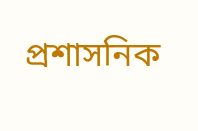প্রশাসনিক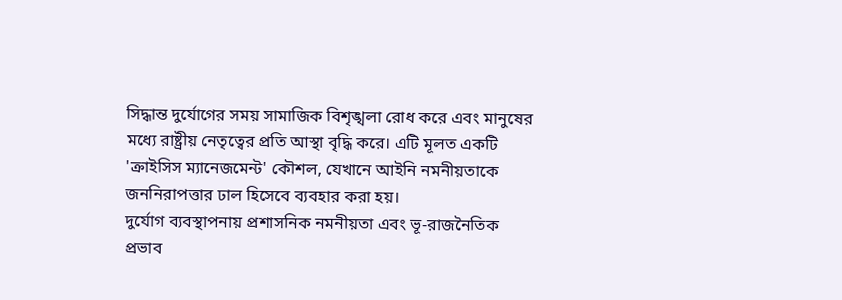সিদ্ধান্ত দুর্যোগের সময় সামাজিক বিশৃঙ্খলা রোধ করে এবং মানুষের মধ্যে রাষ্ট্রীয় নেতৃত্বের প্রতি আস্থা বৃদ্ধি করে। এটি মূলত একটি 'ক্রাইসিস ম্যানেজমেন্ট' কৌশল, যেখানে আইনি নমনীয়তাকে জননিরাপত্তার ঢাল হিসেবে ব্যবহার করা হয়।
দুর্যোগ ব্যবস্থাপনায় প্রশাসনিক নমনীয়তা এবং ভূ-রাজনৈতিক প্রভাব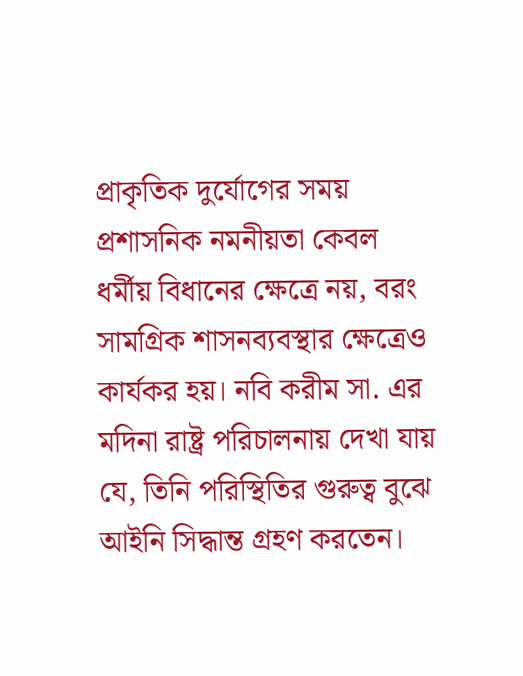প্রাকৃতিক দুর্যোগের সময় প্রশাসনিক নমনীয়তা কেবল ধর্মীয় বিধানের ক্ষেত্রে নয়, বরং সামগ্রিক শাসনব্যবস্থার ক্ষেত্রেও কার্যকর হয়। নবি করীম সা. এর মদিনা রাষ্ট্র পরিচালনায় দেখা যায় যে, তিনি পরিস্থিতির গুরুত্ব বুঝে আইনি সিদ্ধান্ত গ্রহণ করতেন।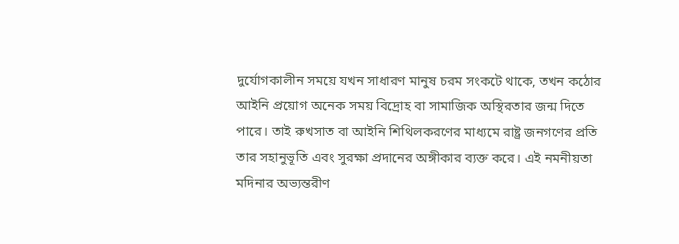দুর্যোগকালীন সময়ে যখন সাধারণ মানুষ চরম সংকটে থাকে, তখন কঠোর আইনি প্রয়োগ অনেক সময় বিদ্রোহ বা সামাজিক অস্থিরতার জন্ম দিতে পারে। তাই রুখসাত বা আইনি শিথিলকরণের মাধ্যমে রাষ্ট্র জনগণের প্রতি তার সহানুভূতি এবং সুরক্ষা প্রদানের অঙ্গীকার ব্যক্ত করে। এই নমনীয়তা মদিনার অভ্যন্তরীণ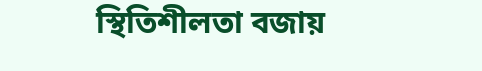স্থিতিশীলতা বজায়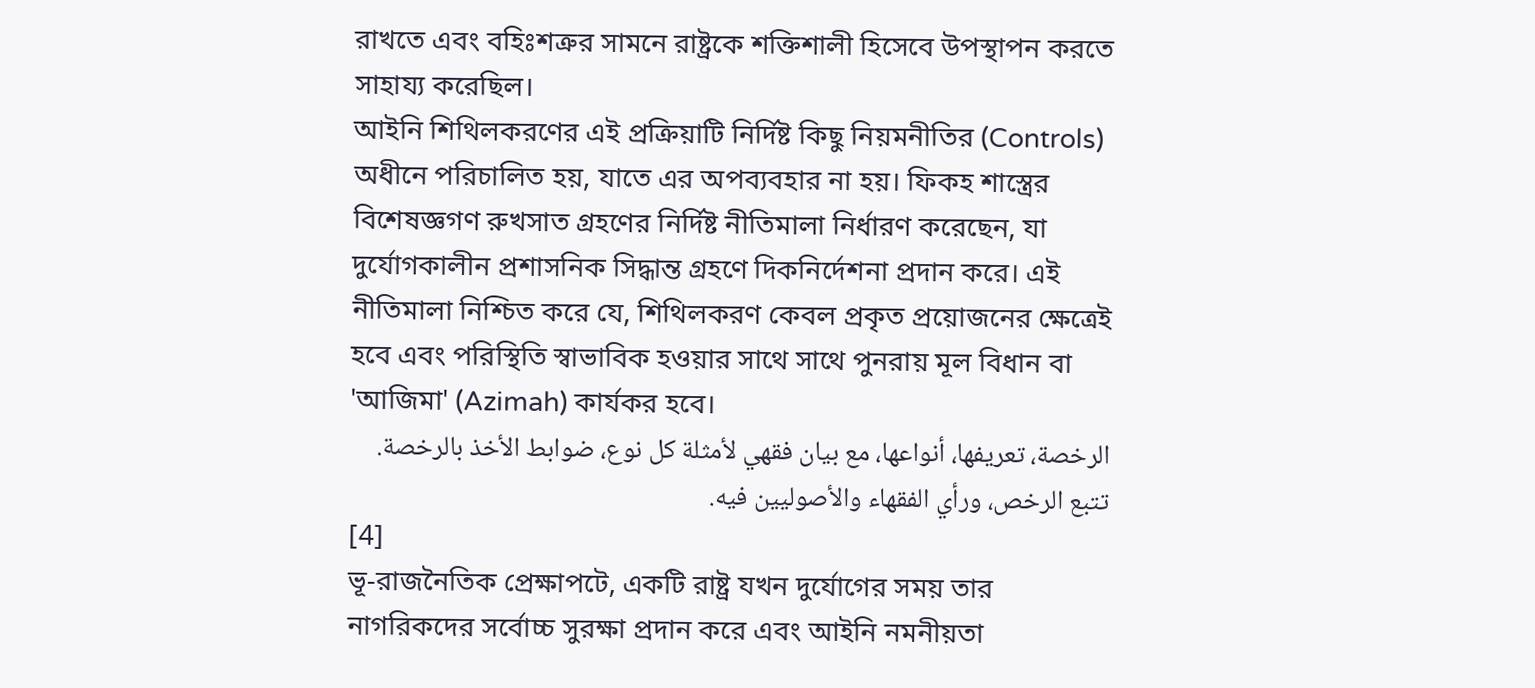রাখতে এবং বহিঃশত্রুর সামনে রাষ্ট্রকে শক্তিশালী হিসেবে উপস্থাপন করতে সাহায্য করেছিল।
আইনি শিথিলকরণের এই প্রক্রিয়াটি নির্দিষ্ট কিছু নিয়মনীতির (Controls) অধীনে পরিচালিত হয়, যাতে এর অপব্যবহার না হয়। ফিকহ শাস্ত্রের বিশেষজ্ঞগণ রুখসাত গ্রহণের নির্দিষ্ট নীতিমালা নির্ধারণ করেছেন, যা দুর্যোগকালীন প্রশাসনিক সিদ্ধান্ত গ্রহণে দিকনির্দেশনা প্রদান করে। এই নীতিমালা নিশ্চিত করে যে, শিথিলকরণ কেবল প্রকৃত প্রয়োজনের ক্ষেত্রেই হবে এবং পরিস্থিতি স্বাভাবিক হওয়ার সাথে সাথে পুনরায় মূল বিধান বা 'আজিমা' (Azimah) কার্যকর হবে।
الرخصة، تعريفها، أنواعها، مع بيان فقهي لأمثلة كل نوع، ضوابط الأخذ بالرخصة. تتبع الرخص، ورأي الفقهاء والأصوليين فيه.
[4]
ভূ-রাজনৈতিক প্রেক্ষাপটে, একটি রাষ্ট্র যখন দুর্যোগের সময় তার নাগরিকদের সর্বোচ্চ সুরক্ষা প্রদান করে এবং আইনি নমনীয়তা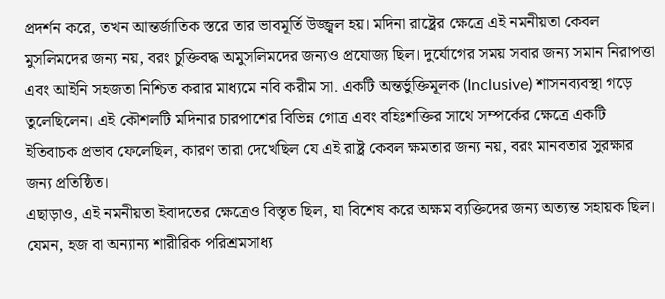প্রদর্শন করে, তখন আন্তর্জাতিক স্তরে তার ভাবমূর্তি উজ্জ্বল হয়। মদিনা রাষ্ট্রের ক্ষেত্রে এই নমনীয়তা কেবল মুসলিমদের জন্য নয়, বরং চুক্তিবদ্ধ অমুসলিমদের জন্যও প্রযোজ্য ছিল। দুর্যোগের সময় সবার জন্য সমান নিরাপত্তা এবং আইনি সহজতা নিশ্চিত করার মাধ্যমে নবি করীম সা. একটি অন্তর্ভুক্তিমূলক (Inclusive) শাসনব্যবস্থা গড়ে তুলেছিলেন। এই কৌশলটি মদিনার চারপাশের বিভিন্ন গোত্র এবং বহিঃশক্তির সাথে সম্পর্কের ক্ষেত্রে একটি ইতিবাচক প্রভাব ফেলেছিল, কারণ তারা দেখেছিল যে এই রাষ্ট্র কেবল ক্ষমতার জন্য নয়, বরং মানবতার সুরক্ষার জন্য প্রতিষ্ঠিত।
এছাড়াও, এই নমনীয়তা ইবাদতের ক্ষেত্রেও বিস্তৃত ছিল, যা বিশেষ করে অক্ষম ব্যক্তিদের জন্য অত্যন্ত সহায়ক ছিল। যেমন, হজ বা অন্যান্য শারীরিক পরিশ্রমসাধ্য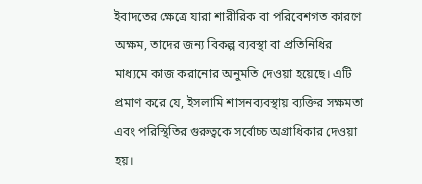ইবাদতের ক্ষেত্রে যারা শারীরিক বা পরিবেশগত কারণে অক্ষম, তাদের জন্য বিকল্প ব্যবস্থা বা প্রতিনিধির মাধ্যমে কাজ করানোর অনুমতি দেওয়া হয়েছে। এটি প্রমাণ করে যে, ইসলামি শাসনব্যবস্থায় ব্যক্তির সক্ষমতা এবং পরিস্থিতির গুরুত্বকে সর্বোচ্চ অগ্রাধিকার দেওয়া হয়।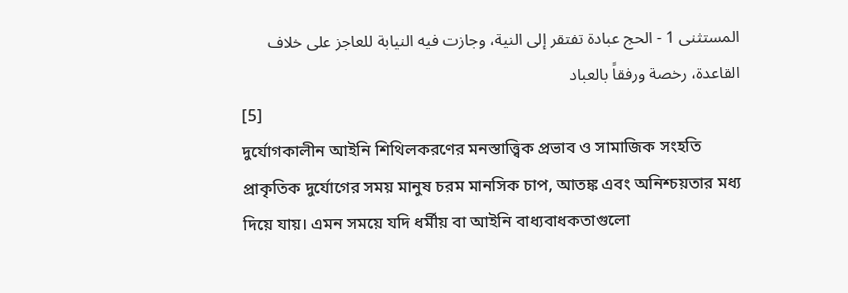المستثنى 1 - الحج عبادة تفتقر إلى النية، وجازت فيه النيابة للعاجز على خلاف القاعدة، رخصة ورفقاً بالعباد
[5]
দুর্যোগকালীন আইনি শিথিলকরণের মনস্তাত্ত্বিক প্রভাব ও সামাজিক সংহতি
প্রাকৃতিক দুর্যোগের সময় মানুষ চরম মানসিক চাপ, আতঙ্ক এবং অনিশ্চয়তার মধ্য দিয়ে যায়। এমন সময়ে যদি ধর্মীয় বা আইনি বাধ্যবাধকতাগুলো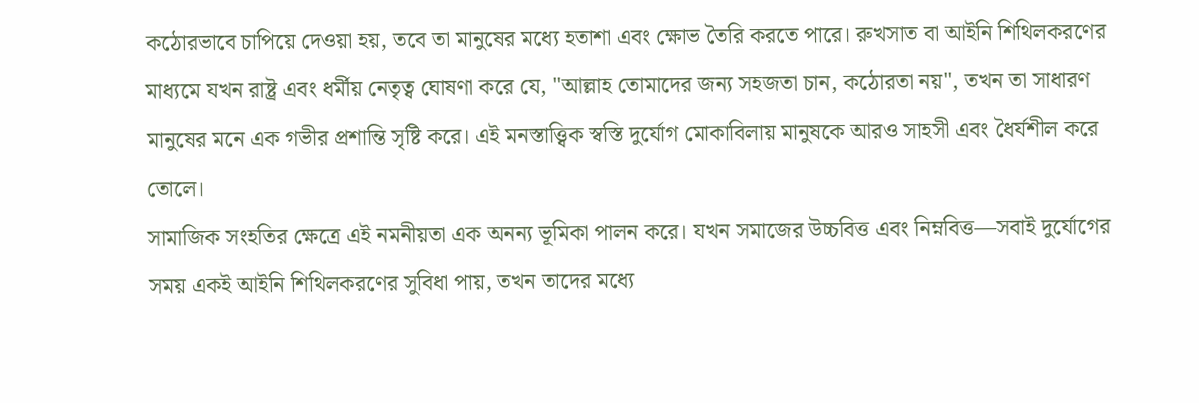কঠোরভাবে চাপিয়ে দেওয়া হয়, তবে তা মানুষের মধ্যে হতাশা এবং ক্ষোভ তৈরি করতে পারে। রুখসাত বা আইনি শিথিলকরণের মাধ্যমে যখন রাষ্ট্র এবং ধর্মীয় নেতৃত্ব ঘোষণা করে যে, "আল্লাহ তোমাদের জন্য সহজতা চান, কঠোরতা নয়", তখন তা সাধারণ মানুষের মনে এক গভীর প্রশান্তি সৃষ্টি করে। এই মনস্তাত্ত্বিক স্বস্তি দুর্যোগ মোকাবিলায় মানুষকে আরও সাহসী এবং ধৈর্যশীল করে তোলে।
সামাজিক সংহতির ক্ষেত্রে এই নমনীয়তা এক অনন্য ভূমিকা পালন করে। যখন সমাজের উচ্চবিত্ত এবং নিম্নবিত্ত—সবাই দুর্যোগের সময় একই আইনি শিথিলকরণের সুবিধা পায়, তখন তাদের মধ্যে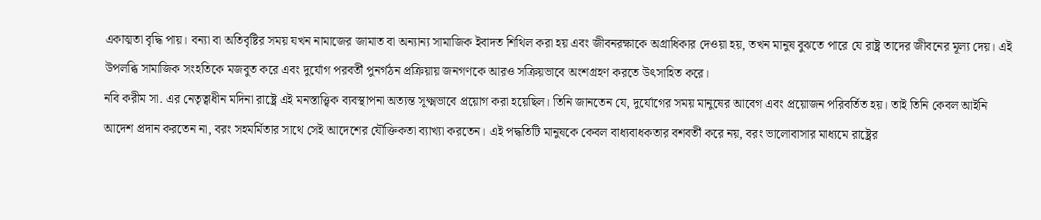একাত্মতা বৃদ্ধি পায়। বন্যা বা অতিবৃষ্টির সময় যখন নামাজের জামাত বা অন্যান্য সামাজিক ইবাদত শিথিল করা হয় এবং জীবনরক্ষাকে অগ্রাধিকার দেওয়া হয়, তখন মানুষ বুঝতে পারে যে রাষ্ট্র তাদের জীবনের মূল্য দেয়। এই উপলব্ধি সামাজিক সংহতিকে মজবুত করে এবং দুর্যোগ পরবর্তী পুনর্গঠন প্রক্রিয়ায় জনগণকে আরও সক্রিয়ভাবে অংশগ্রহণ করতে উৎসাহিত করে।
নবি করীম সা. এর নেতৃত্বাধীন মদিনা রাষ্ট্রে এই মনস্তাত্ত্বিক ব্যবস্থাপনা অত্যন্ত সূক্ষ্মভাবে প্রয়োগ করা হয়েছিল। তিনি জানতেন যে, দুর্যোগের সময় মানুষের আবেগ এবং প্রয়োজন পরিবর্তিত হয়। তাই তিনি কেবল আইনি আদেশ প্রদান করতেন না, বরং সহমর্মিতার সাথে সেই আদেশের যৌক্তিকতা ব্যাখ্যা করতেন। এই পদ্ধতিটি মানুষকে কেবল বাধ্যবাধকতার বশবর্তী করে নয়, বরং ভালোবাসার মাধ্যমে রাষ্ট্রের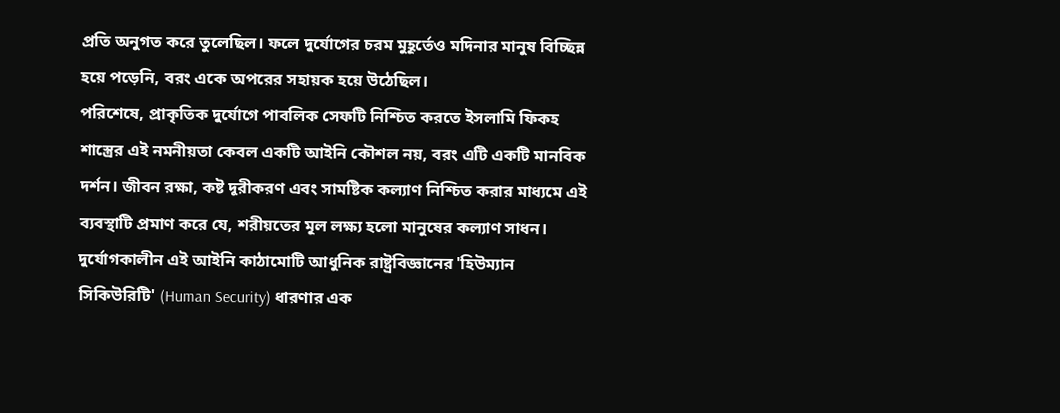প্রতি অনুগত করে তুলেছিল। ফলে দুর্যোগের চরম মুহূর্তেও মদিনার মানুষ বিচ্ছিন্ন হয়ে পড়েনি, বরং একে অপরের সহায়ক হয়ে উঠেছিল।
পরিশেষে, প্রাকৃতিক দুর্যোগে পাবলিক সেফটি নিশ্চিত করতে ইসলামি ফিকহ শাস্ত্রের এই নমনীয়তা কেবল একটি আইনি কৌশল নয়, বরং এটি একটি মানবিক দর্শন। জীবন রক্ষা, কষ্ট দূরীকরণ এবং সামষ্টিক কল্যাণ নিশ্চিত করার মাধ্যমে এই ব্যবস্থাটি প্রমাণ করে যে, শরীয়তের মূল লক্ষ্য হলো মানুষের কল্যাণ সাধন। দুর্যোগকালীন এই আইনি কাঠামোটি আধুনিক রাষ্ট্রবিজ্ঞানের 'হিউম্যান সিকিউরিটি' (Human Security) ধারণার এক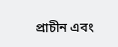প্রাচীন এবং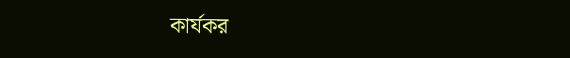কার্যকর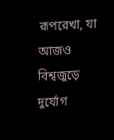রূপরেখা, যা আজও বিশ্বজুড়ে দুর্যোগ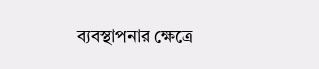ব্যবস্থাপনার ক্ষেত্রে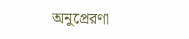অনুপ্রেরণা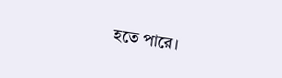হতে পারে।